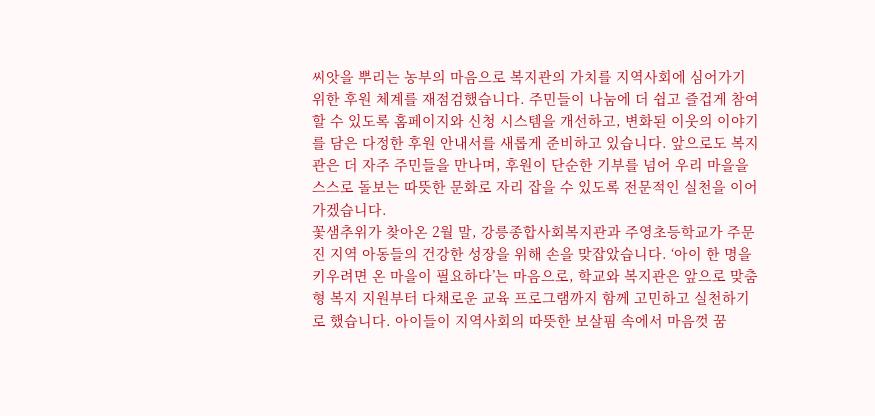씨앗을 뿌리는 농부의 마음으로 복지관의 가치를 지역사회에 심어가기 위한 후원 체계를 재점검했습니다. 주민들이 나눔에 더 쉽고 즐겁게 참여할 수 있도록 홈페이지와 신청 시스템을 개선하고, 변화된 이웃의 이야기를 담은 다정한 후원 안내서를 새롭게 준비하고 있습니다. 앞으로도 복지관은 더 자주 주민들을 만나며, 후원이 단순한 기부를 넘어 우리 마을을 스스로 돌보는 따뜻한 문화로 자리 잡을 수 있도록 전문적인 실천을 이어가겠습니다.
꽃샘추위가 찾아온 2월 말, 강릉종합사회복지관과 주영초등학교가 주문진 지역 아동들의 건강한 성장을 위해 손을 맞잡았습니다. ‘아이 한 명을 키우려면 온 마을이 필요하다’는 마음으로, 학교와 복지관은 앞으로 맞춤형 복지 지원부터 다채로운 교육 프로그램까지 함께 고민하고 실천하기로 했습니다. 아이들이 지역사회의 따뜻한 보살핌 속에서 마음껏 꿈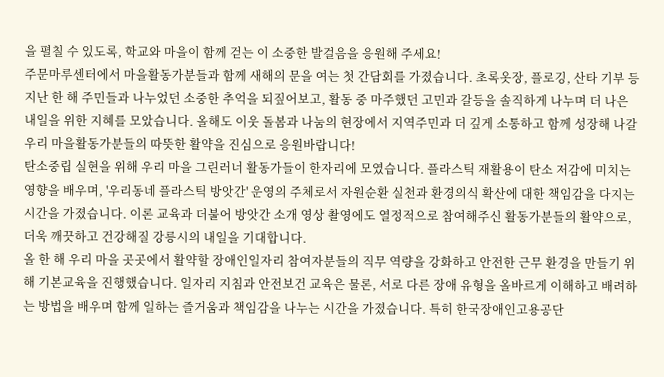을 펼칠 수 있도록, 학교와 마을이 함께 걷는 이 소중한 발걸음을 응원해 주세요!
주문마루센터에서 마을활동가분들과 함께 새해의 문을 여는 첫 간담회를 가졌습니다. 초록옷장, 플로깅, 산타 기부 등 지난 한 해 주민들과 나누었던 소중한 추억을 되짚어보고, 활동 중 마주했던 고민과 갈등을 솔직하게 나누며 더 나은 내일을 위한 지혜를 모았습니다. 올해도 이웃 돌봄과 나눔의 현장에서 지역주민과 더 깊게 소통하고 함께 성장해 나갈 우리 마을활동가분들의 따뜻한 활약을 진심으로 응원바랍니다!
탄소중립 실현을 위해 우리 마을 그린러너 활동가들이 한자리에 모였습니다. 플라스틱 재활용이 탄소 저감에 미치는 영향을 배우며, '우리동네 플라스틱 방앗간' 운영의 주체로서 자원순환 실천과 환경의식 확산에 대한 책임감을 다지는 시간을 가졌습니다. 이론 교육과 더불어 방앗간 소개 영상 촬영에도 열정적으로 참여해주신 활동가분들의 활약으로, 더욱 깨끗하고 건강해질 강릉시의 내일을 기대합니다.
올 한 해 우리 마을 곳곳에서 활약할 장애인일자리 참여자분들의 직무 역량을 강화하고 안전한 근무 환경을 만들기 위해 기본교육을 진행했습니다. 일자리 지침과 안전보건 교육은 물론, 서로 다른 장애 유형을 올바르게 이해하고 배려하는 방법을 배우며 함께 일하는 즐거움과 책임감을 나누는 시간을 가졌습니다. 특히 한국장애인고용공단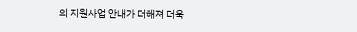의 지원사업 안내가 더해져 더욱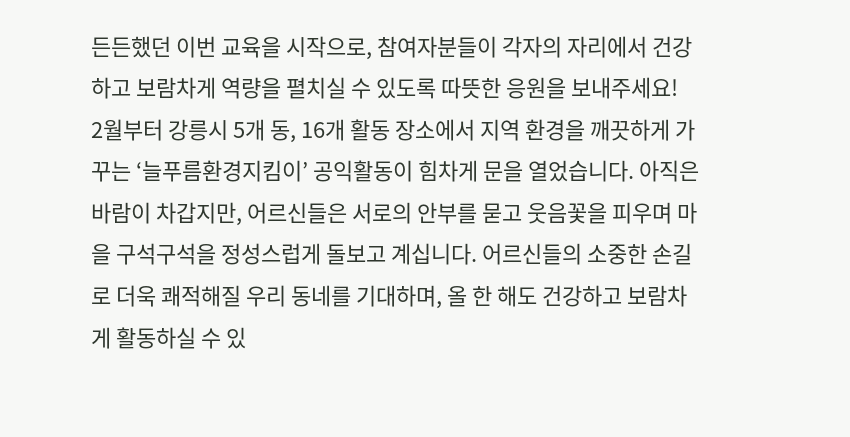든든했던 이번 교육을 시작으로, 참여자분들이 각자의 자리에서 건강하고 보람차게 역량을 펼치실 수 있도록 따뜻한 응원을 보내주세요!
2월부터 강릉시 5개 동, 16개 활동 장소에서 지역 환경을 깨끗하게 가꾸는 ‘늘푸름환경지킴이’ 공익활동이 힘차게 문을 열었습니다. 아직은 바람이 차갑지만, 어르신들은 서로의 안부를 묻고 웃음꽃을 피우며 마을 구석구석을 정성스럽게 돌보고 계십니다. 어르신들의 소중한 손길로 더욱 쾌적해질 우리 동네를 기대하며, 올 한 해도 건강하고 보람차게 활동하실 수 있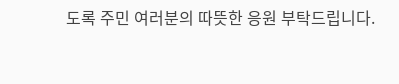도록 주민 여러분의 따뜻한 응원 부탁드립니다.